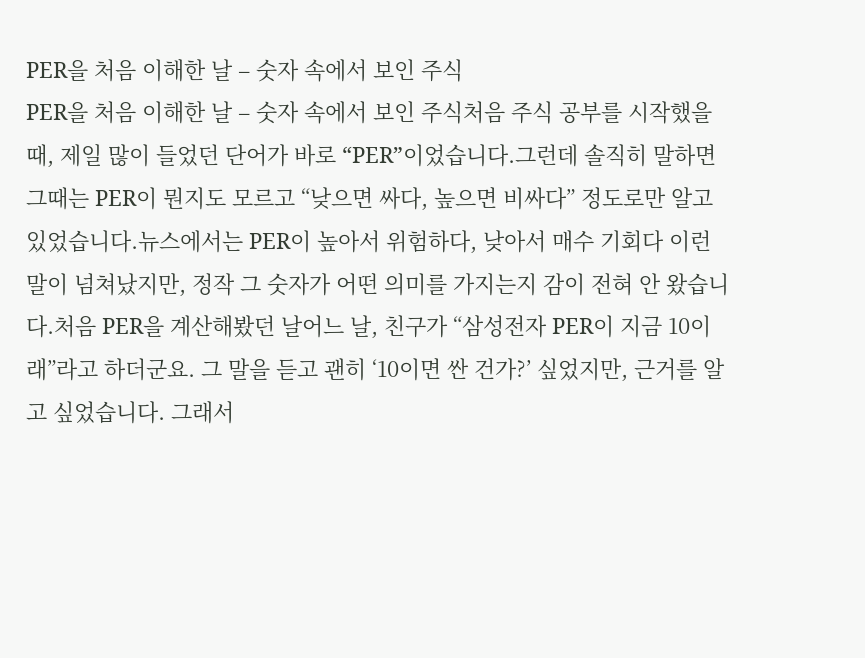PER을 처음 이해한 날 – 숫자 속에서 보인 주식
PER을 처음 이해한 날 – 숫자 속에서 보인 주식처음 주식 공부를 시작했을 때, 제일 많이 들었던 단어가 바로 “PER”이었습니다.그런데 솔직히 말하면 그때는 PER이 뭔지도 모르고 “낮으면 싸다, 높으면 비싸다” 정도로만 알고 있었습니다.뉴스에서는 PER이 높아서 위험하다, 낮아서 매수 기회다 이런 말이 넘쳐났지만, 정작 그 숫자가 어떤 의미를 가지는지 감이 전혀 안 왔습니다.처음 PER을 계산해봤던 날어느 날, 친구가 “삼성전자 PER이 지금 10이래”라고 하더군요. 그 말을 듣고 괜히 ‘10이면 싼 건가?’ 싶었지만, 근거를 알고 싶었습니다. 그래서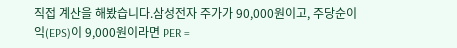직접 계산을 해봤습니다.삼성전자 주가가 90,000원이고, 주당순이익(EPS)이 9,000원이라면 PER =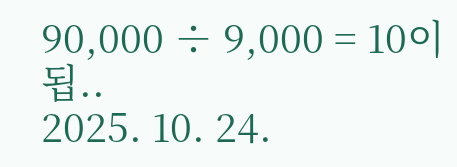90,000 ÷ 9,000 = 10이 됩..
2025. 10. 24.